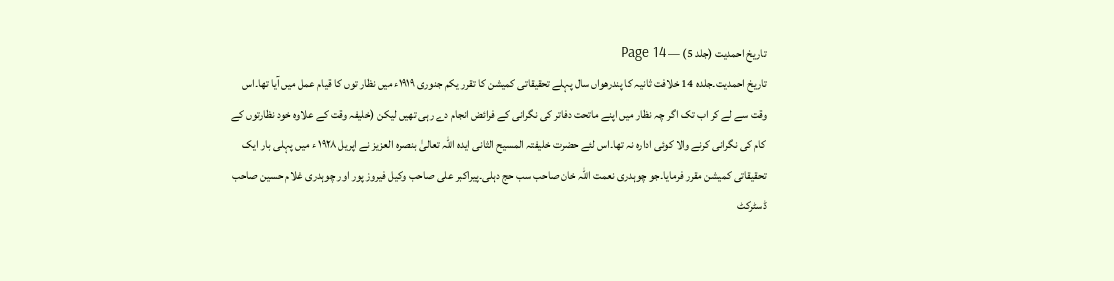تاریخ احمدیت (جلد 5) — Page 14
تاریخ احمدیت۔جلده 14 خلافت ثانیہ کا پندرھواں سال پہلے تحقیقاتی کمیشن کا تقرر یکم جنوری ۱۹۱۹ء میں نظار توں کا قیام عمل میں آیا تھا۔اس وقت سے لے کر اب تک اگر چہ نظار میں اپنے ماتحت دفاتر کی نگرانی کے فرائض انجام دے رہی تھیں لیکن (خلیفہ وقت کے علاوہ خود نظارتوں کے کام کی نگرانی کرنے والا کوئی ادارہ نہ تھا۔اس لئے حضرت خلیفتہ المسیح الثانی ایدہ اللہ تعالیٰ بنصرہ العزیز نے اپریل ۱۹۲۸ ء میں پہلی بار ایک تحقیقاتی کمیشن مقرر فرمایا۔جو چوہدری نعمت اللہ خان صاحب سب حج دہلی۔پیراکبر علی صاحب وکیل فیروز پور اور چوہدری غلام حسین صاحب ڈسٹرکٹ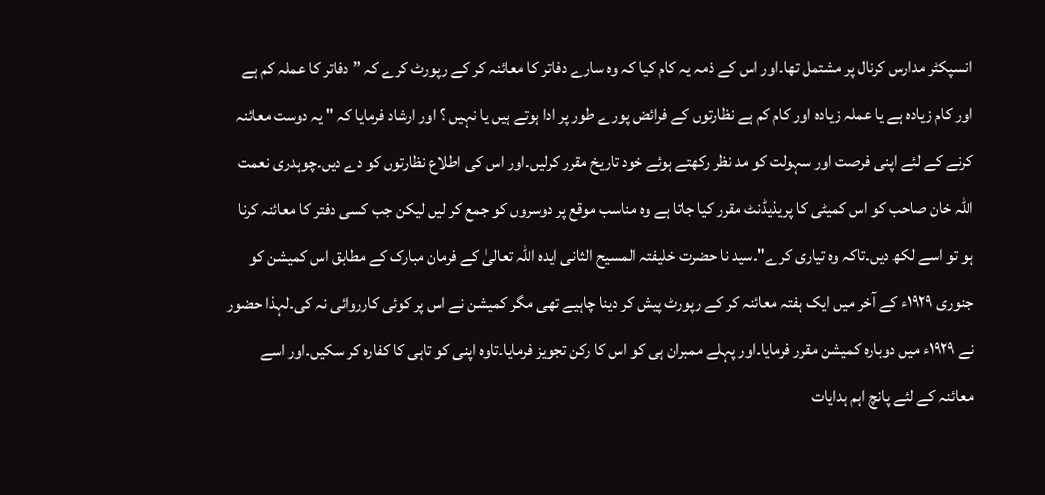انسپکٹر مدارس کرنال پر مشتمل تھا۔اور اس کے ذمہ یہ کام کیا کہ وہ سارے دفاتر کا معائنہ کر کے رپورٹ کرے کہ ” دفاتر کا عملہ کم ہے اور کام زیادہ ہے یا عملہ زیادہ اور کام کم ہے نظارتوں کے فرائض پورے طور پر ادا ہوتے ہیں یا نہیں ؟ اور ارشاد فرمایا کہ " یہ دوست معائنہ کرنے کے لئے اپنی فرصت اور سہولت کو مد نظر رکھتے ہوئے خود تاریخ مقرر کرلیں۔اور اس کی اطلاع نظارتوں کو دے دیں۔چوہدری نعمت اللہ خان صاحب کو اس کمیٹی کا پریذیڈنٹ مقرر کیا جاتا ہے وہ مناسب موقع پر دوسروں کو جمع کر لیں لیکن جب کسی دفتر کا معائنہ کرنا ہو تو اسے لکھ دیں۔تاکہ وہ تیاری کرے"۔سید نا حضرت خلیفتہ المسیح الثانی ایدہ اللہ تعالیٰ کے فرمان مبارک کے مطابق اس کمیشن کو جنوری ۱۹۲۹ء کے آخر میں ایک ہفتہ معائنہ کر کے رپورٹ پیش کر دینا چاہیے تھی مگر کمیشن نے اس پر کوئی کارروائی نہ کی۔لہذا حضور نے ۱۹۲۹ء میں دوبارہ کمیشن مقرر فرمایا۔اور پہلے ممبران ہی کو اس کا رکن تجویز فرمایا۔تاوہ اپنی کو تاہی کا کفارہ کر سکیں۔اور اسے معائنہ کے لئے پانچ اہم ہدایات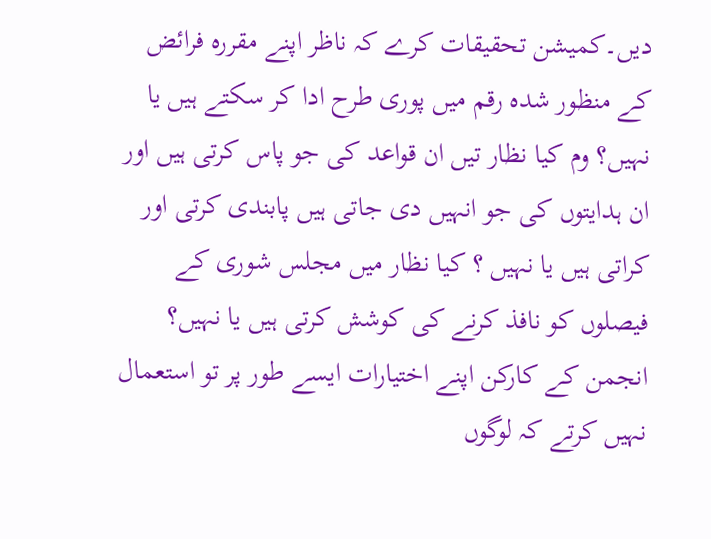دیں۔کمیشن تحقیقات کرے کہ ناظر اپنے مقررہ فرائض کے منظور شدہ رقم میں پوری طرح ادا کر سکتے ہیں یا نہیں؟ وم کیا نظار تیں ان قواعد کی جو پاس کرتی ہیں اور ان ہدایتوں کی جو انہیں دی جاتی ہیں پابندی کرتی اور کراتی ہیں یا نہیں ؟ کیا نظار میں مجلس شوری کے فیصلوں کو نافذ کرنے کی کوشش کرتی ہیں یا نہیں؟ انجمن کے کارکن اپنے اختیارات ایسے طور پر تو استعمال نہیں کرتے کہ لوگوں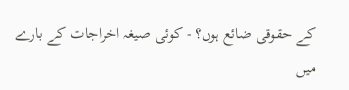کے حقوقی ضائع ہوں؟ - کوئی صیغہ اخراجات کے بارے میں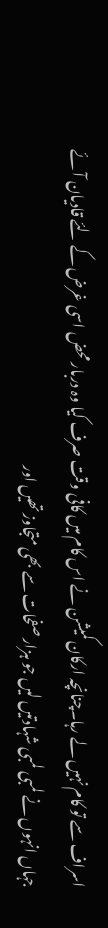اسراف سے تو کام نہیں لے رہا۔چنانچہ ارکان کمیشن نے اس کام میں کافی وقت صرف کیا وہ دربار محض اسی غرض کے لئے قادیان آئے جہاں انہوں نے لمبی لمبی شہادتیں لیں جو ہزار صفحات سے بھی متجاوز تھیں اور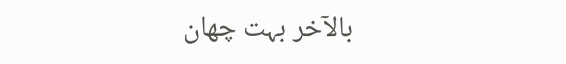بالآخر بہت چھان